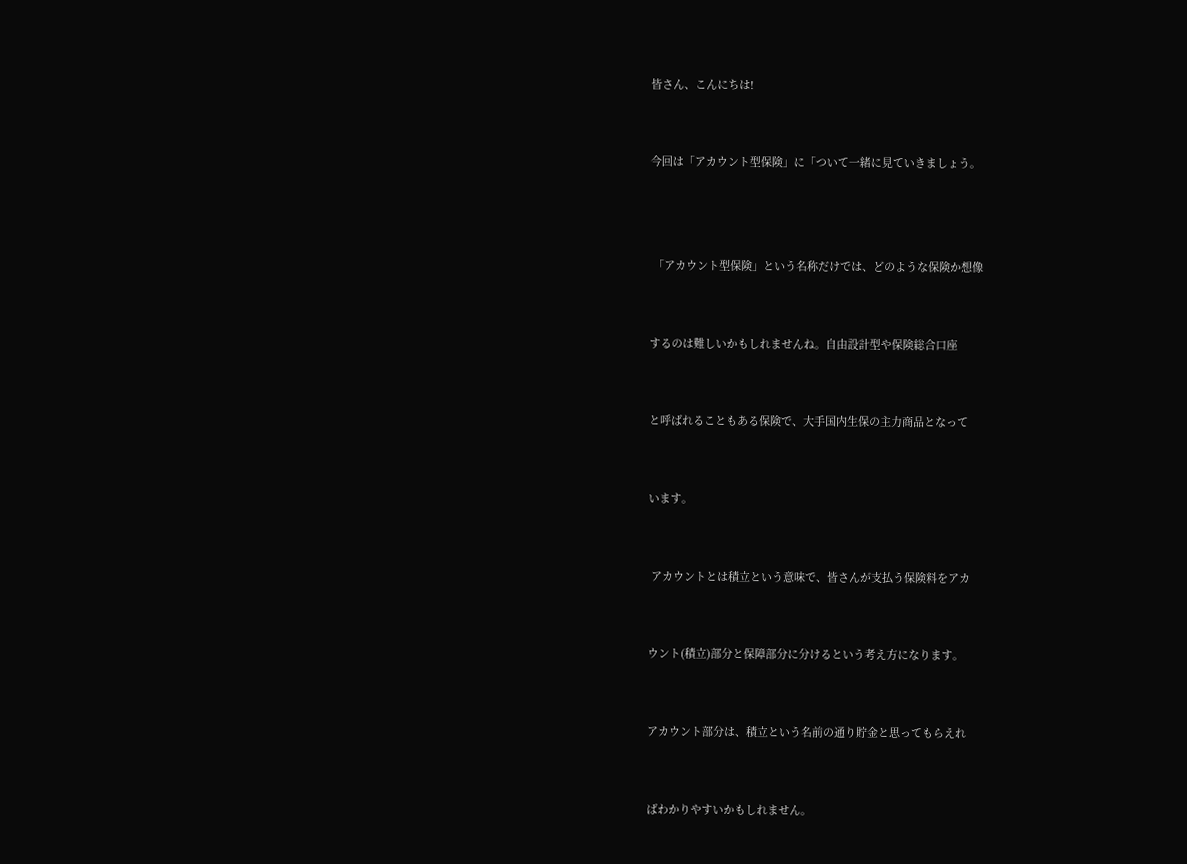皆さん、こんにちは!


今回は「アカウント型保険」に「ついて一緒に見ていきましょう。



 「アカウント型保険」という名称だけでは、どのような保険か想像


するのは難しいかもしれませんね。自由設計型や保険総合口座


と呼ばれることもある保険で、大手国内生保の主力商品となって


います。


 アカウントとは積立という意味で、皆さんが支払う保険料をアカ


ウント(積立)部分と保障部分に分けるという考え方になります。


アカウント部分は、積立という名前の通り貯金と思ってもらえれ


ばわかりやすいかもしれません。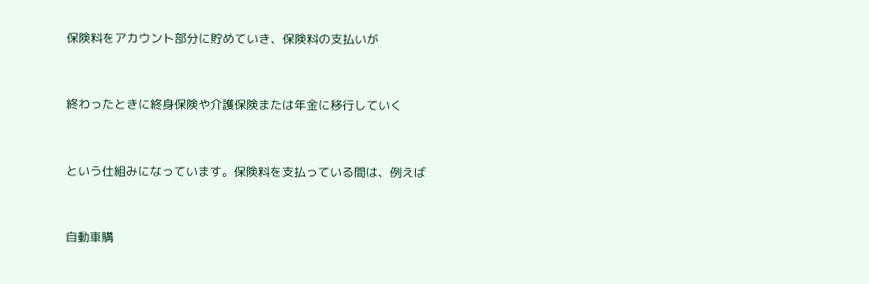保険料をアカウント部分に貯めていき、保険料の支払いが


終わったときに終身保険や介護保険または年金に移行していく


という仕組みになっています。保険料を支払っている間は、例えば


自動車購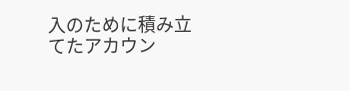入のために積み立てたアカウン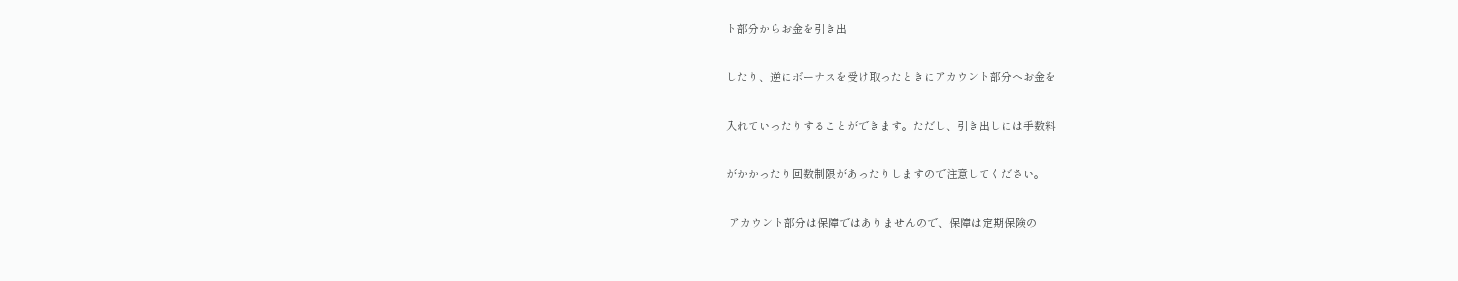ト部分からお金を引き出


したり、逆にボーナスを受け取ったときにアカウント部分へお金を


入れていったりすることができます。ただし、引き出しには手数料


がかかったり回数制限があったりしますので注意してください。


 アカウント部分は保障ではありませんので、保障は定期保険の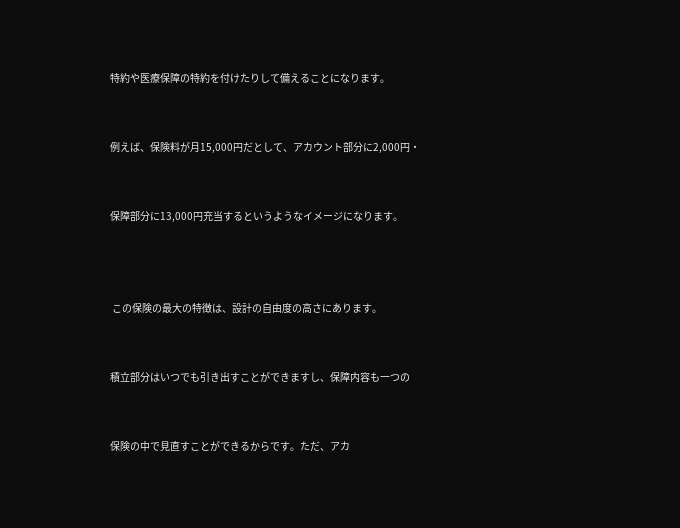特約や医療保障の特約を付けたりして備えることになります。


例えば、保険料が月15,000円だとして、アカウント部分に2,000円・


保障部分に13,000円充当するというようなイメージになります。



 この保険の最大の特徴は、設計の自由度の高さにあります。


積立部分はいつでも引き出すことができますし、保障内容も一つの


保険の中で見直すことができるからです。ただ、アカ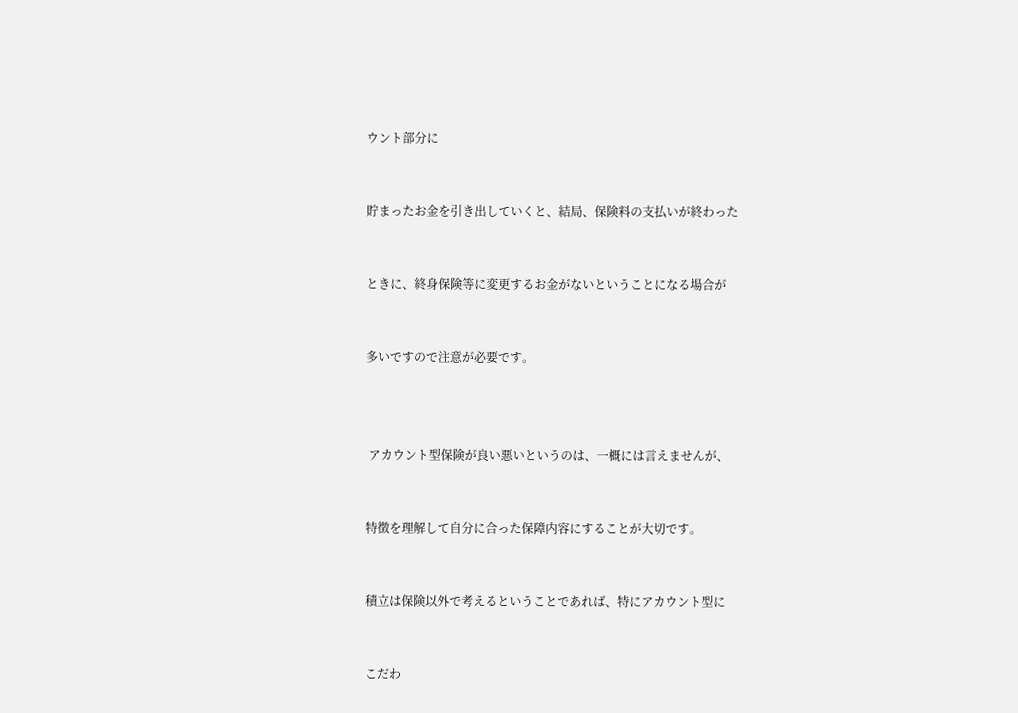ウント部分に


貯まったお金を引き出していくと、結局、保険料の支払いが終わった


ときに、終身保険等に変更するお金がないということになる場合が


多いですので注意が必要です。



 アカウント型保険が良い悪いというのは、一概には言えませんが、


特徴を理解して自分に合った保障内容にすることが大切です。


積立は保険以外で考えるということであれば、特にアカウント型に


こだわ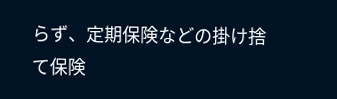らず、定期保険などの掛け捨て保険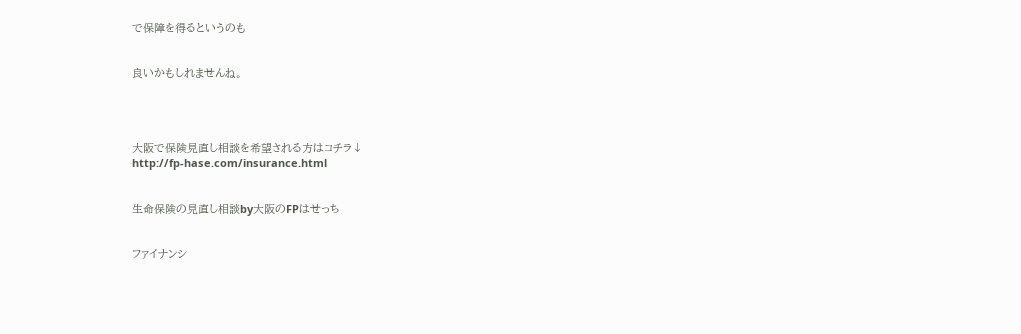で保障を得るというのも


良いかもしれませんね。




大阪で保険見直し相談を希望される方はコチラ↓
http://fp-hase.com/insurance.html


生命保険の見直し相談by大阪のFPはせっち


ファイナンシ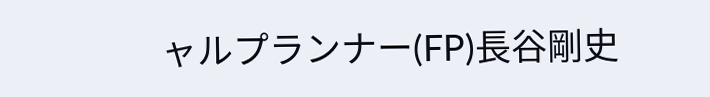ャルプランナー(FP)長谷剛史